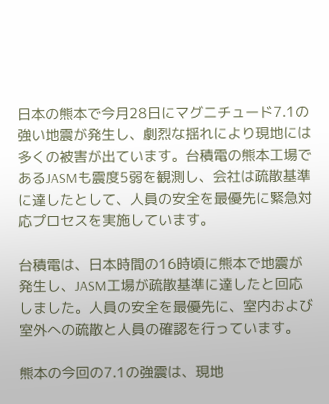日本の熊本で今月28日にマグニチュード7.1の強い地震が発生し、劇烈な揺れにより現地には多くの被害が出ています。台積電の熊本工場であるJASMも震度5弱を観測し、会社は疏散基準に達したとして、人員の安全を最優先に緊急対応プロセスを実施しています。

台積電は、日本時間の16時頃に熊本で地震が発生し、JASM工場が疏散基準に達したと回応しました。人員の安全を最優先に、室内および室外への疏散と人員の確認を行っています。

熊本の今回の7.1の強震は、現地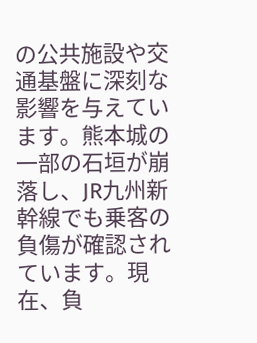の公共施設や交通基盤に深刻な影響を与えています。熊本城の一部の石垣が崩落し、JR九州新幹線でも乗客の負傷が確認されています。現在、負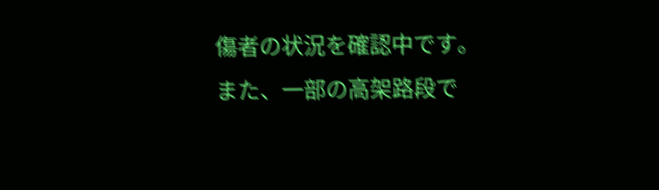傷者の状況を確認中です。また、一部の高架路段で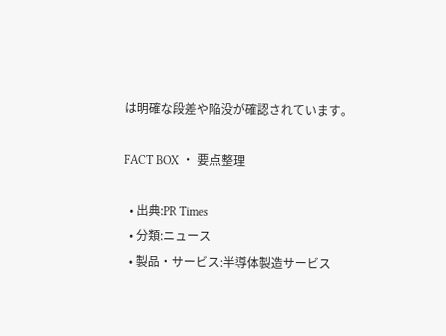は明確な段差や陥没が確認されています。

FACT BOX ・ 要点整理

  • 出典:PR Times
  • 分類:ニュース
  • 製品・サービス:半導体製造サービス